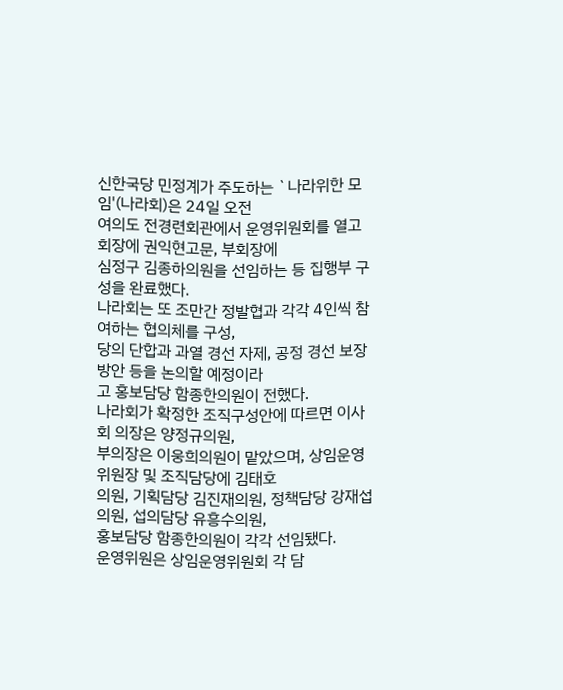신한국당 민정계가 주도하는 `나라위한 모임'(나라회)은 24일 오전
여의도 전경련회관에서 운영위원회를 열고 회장에 권익현고문, 부회장에
심정구 김종하의원을 선임하는 등 집행부 구성을 완료했다.
나라회는 또 조만간 정발협과 각각 4인씩 참여하는 협의체를 구성,
당의 단합과 과열 경선 자제, 공정 경선 보장 방안 등을 논의할 예정이라
고 홍보담당 함종한의원이 전했다.
나라회가 확정한 조직구성안에 따르면 이사회 의장은 양정규의원,
부의장은 이웅희의원이 맡았으며, 상임운영위원장 및 조직담당에 김태호
의원, 기획담당 김진재의원, 정책담당 강재섭의원, 섭의담당 유흥수의원,
홍보담당 함종한의원이 각각 선임됐다.
운영위원은 상임운영위원회 각 담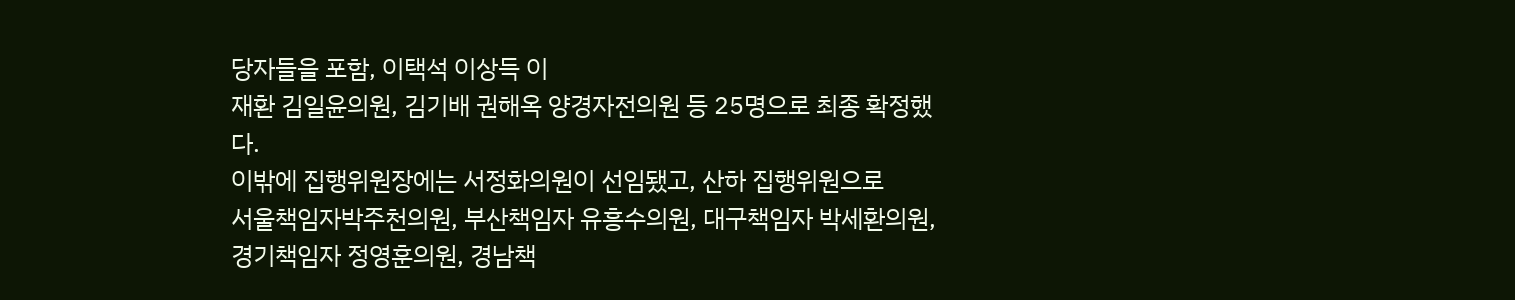당자들을 포함, 이택석 이상득 이
재환 김일윤의원, 김기배 권해옥 양경자전의원 등 25명으로 최종 확정했
다.
이밖에 집행위원장에는 서정화의원이 선임됐고, 산하 집행위원으로
서울책임자박주천의원, 부산책임자 유흥수의원, 대구책임자 박세환의원,
경기책임자 정영훈의원, 경남책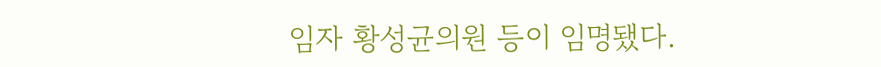임자 황성균의원 등이 임명됐다.